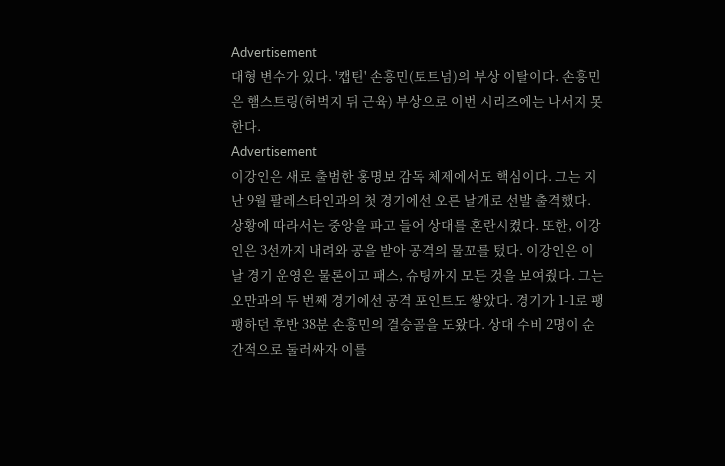Advertisement
대형 변수가 있다. '캡틴' 손흥민(토트넘)의 부상 이탈이다. 손흥민은 햄스트링(허벅지 뒤 근육) 부상으로 이번 시리즈에는 나서지 못한다.
Advertisement
이강인은 새로 출범한 홍명보 감독 체제에서도 핵심이다. 그는 지난 9월 팔레스타인과의 첫 경기에선 오른 날개로 선발 출격했다. 상황에 따라서는 중앙을 파고 들어 상대를 혼란시켰다. 또한, 이강인은 3선까지 내려와 공을 받아 공격의 물꼬를 텄다. 이강인은 이날 경기 운영은 물론이고 패스, 슈팅까지 모든 것을 보여줬다. 그는 오만과의 두 번째 경기에선 공격 포인트도 쌓았다. 경기가 1-1로 팽팽하던 후반 38분 손흥민의 결승골을 도왔다. 상대 수비 2명이 순간적으로 둘러싸자 이를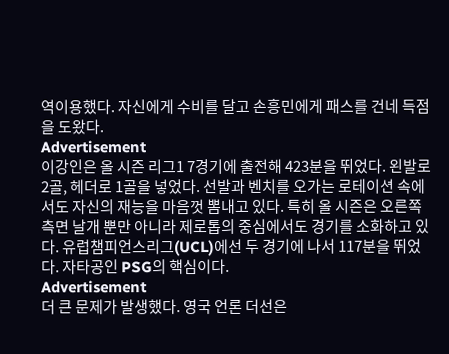역이용했다. 자신에게 수비를 달고 손흥민에게 패스를 건네 득점을 도왔다.
Advertisement
이강인은 올 시즌 리그1 7경기에 출전해 423분을 뛰었다. 왼발로 2골, 헤더로 1골을 넣었다. 선발과 벤치를 오가는 로테이션 속에서도 자신의 재능을 마음껏 뽐내고 있다. 특히 올 시즌은 오른쪽 측면 날개 뿐만 아니라 제로톱의 중심에서도 경기를 소화하고 있다. 유럽챔피언스리그(UCL)에선 두 경기에 나서 117분을 뛰었다. 자타공인 PSG의 핵심이다.
Advertisement
더 큰 문제가 발생했다. 영국 언론 더선은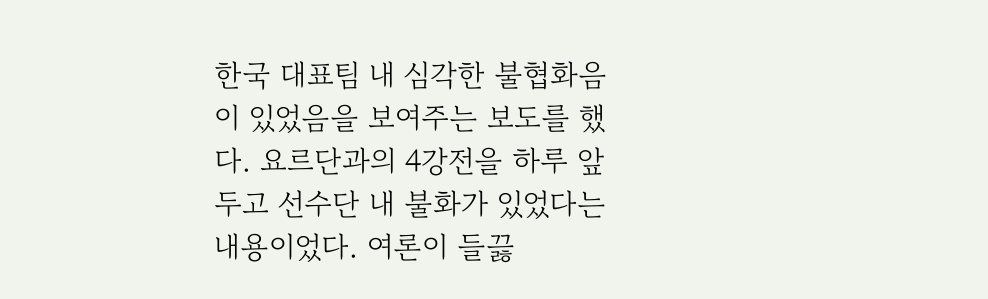한국 대표팀 내 심각한 불협화음이 있었음을 보여주는 보도를 했다. 요르단과의 4강전을 하루 앞두고 선수단 내 불화가 있었다는 내용이었다. 여론이 들끓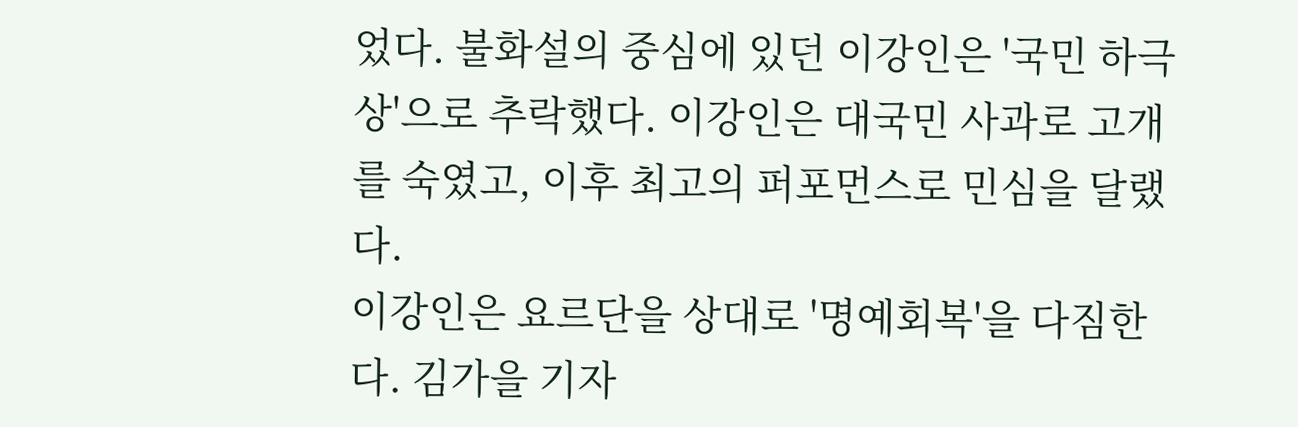었다. 불화설의 중심에 있던 이강인은 '국민 하극상'으로 추락했다. 이강인은 대국민 사과로 고개를 숙였고, 이후 최고의 퍼포먼스로 민심을 달랬다.
이강인은 요르단을 상대로 '명예회복'을 다짐한다. 김가을 기자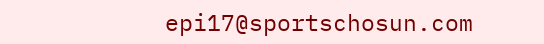epi17@sportschosun.com